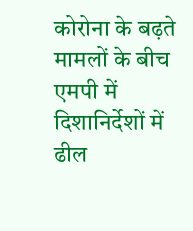कोरोना के बढ़ते मामलों के बीच एमपी में दिशानिर्देशों में ढील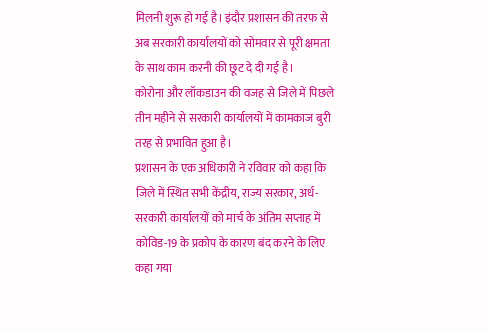मिलनी शुरू हो गई है। इंदौर प्रशासन की तरफ से अब सरकारी कार्यालयों को सोमवार से पूरी क्षमता के साथ काम करनी की छूट दे दी गई है।
कोरोना और लॉकडाउन की वजह से जिले में पिछले तीन महीने से सरकारी कार्यालयों में कामकाज बुरी तरह से प्रभावित हुआ है।
प्रशासन के एक अधिकारी ने रविवार को कहा कि जिले में स्थित सभी केंद्रीय, राज्य सरकार, अर्ध-सरकारी कार्यालयों को मार्च के अंतिम सप्ताह में कोविड-19 के प्रकोप के कारण बंद करने के लिए कहा गया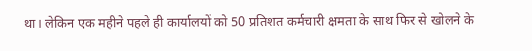था। लेकिन एक महीने पहले ही कार्यालयों को 50 प्रतिशत कर्मचारी क्षमता के साथ फिर से खोलने के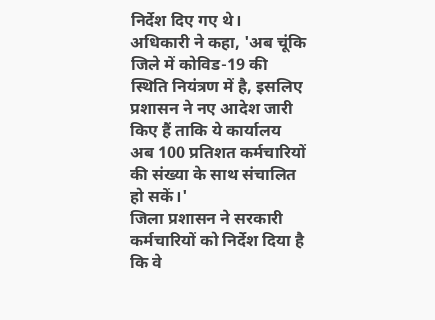निर्देश दिए गए थे।
अधिकारी ने कहा, 'अब चूंकि जिले में कोविड-19 की स्थिति नियंत्रण में है, इसलिए प्रशासन ने नए आदेश जारी किए हैं ताकि ये कार्यालय अब 100 प्रतिशत कर्मचारियों की संख्या के साथ संचालित हो सकें।'
जिला प्रशासन ने सरकारी कर्मचारियों को निर्देश दिया है कि वे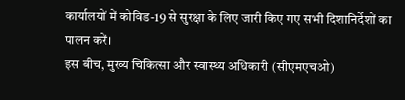कार्यालयों में कोविड-19 से सुरक्षा के लिए जारी किए गए सभी दिशानिर्देशों का पालन करें।
इस बीच, मुख्य चिकित्सा और स्वास्थ्य अधिकारी (सीएमएचओ)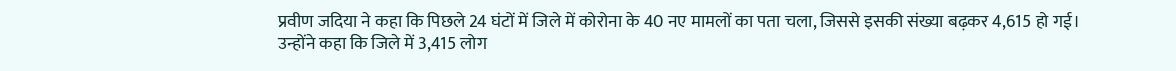प्रवीण जदिया ने कहा कि पिछले 24 घंटों में जिले में कोरोना के 40 नए मामलों का पता चला, जिससे इसकी संख्या बढ़कर 4,615 हो गई।
उन्होंने कहा कि जिले में 3,415 लोग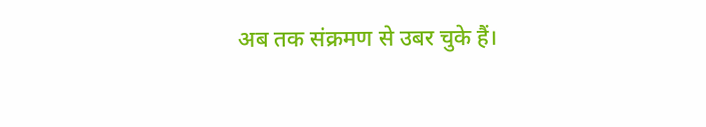अब तक संक्रमण से उबर चुके हैं।